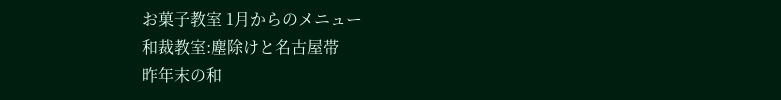お菓子教室 1月からのメニュー
和裁教室:塵除けと名古屋帯
昨年末の和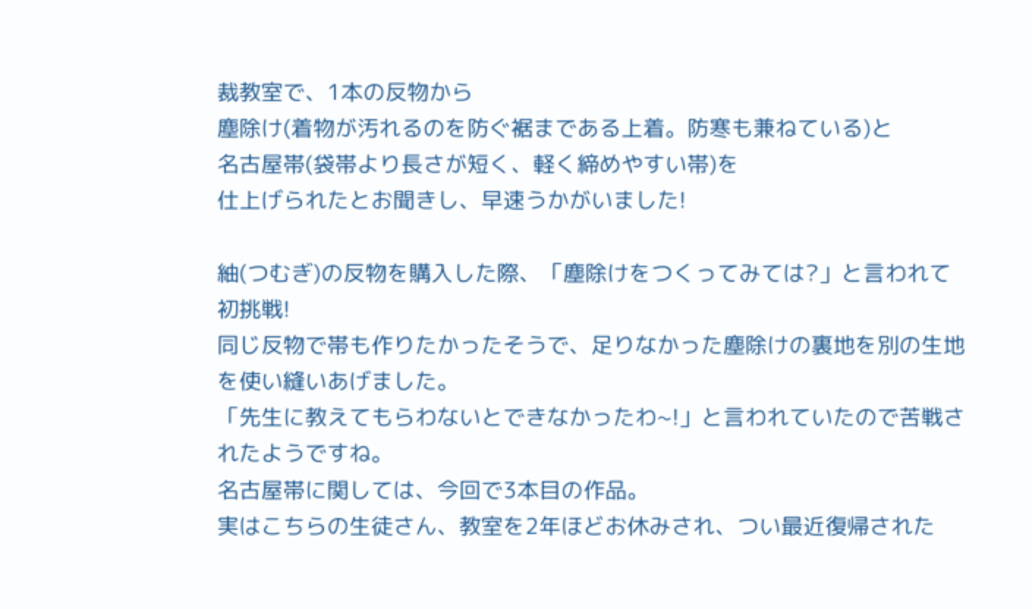裁教室で、1本の反物から
塵除け(着物が汚れるのを防ぐ裾まである上着。防寒も兼ねている)と
名古屋帯(袋帯より長さが短く、軽く締めやすい帯)を
仕上げられたとお聞きし、早速うかがいました!

紬(つむぎ)の反物を購入した際、「塵除けをつくってみては?」と言われて初挑戦!
同じ反物で帯も作りたかったそうで、足りなかった塵除けの裏地を別の生地を使い縫いあげました。
「先生に教えてもらわないとできなかったわ~!」と言われていたので苦戦されたようですね。
名古屋帯に関しては、今回で3本目の作品。
実はこちらの生徒さん、教室を2年ほどお休みされ、つい最近復帰された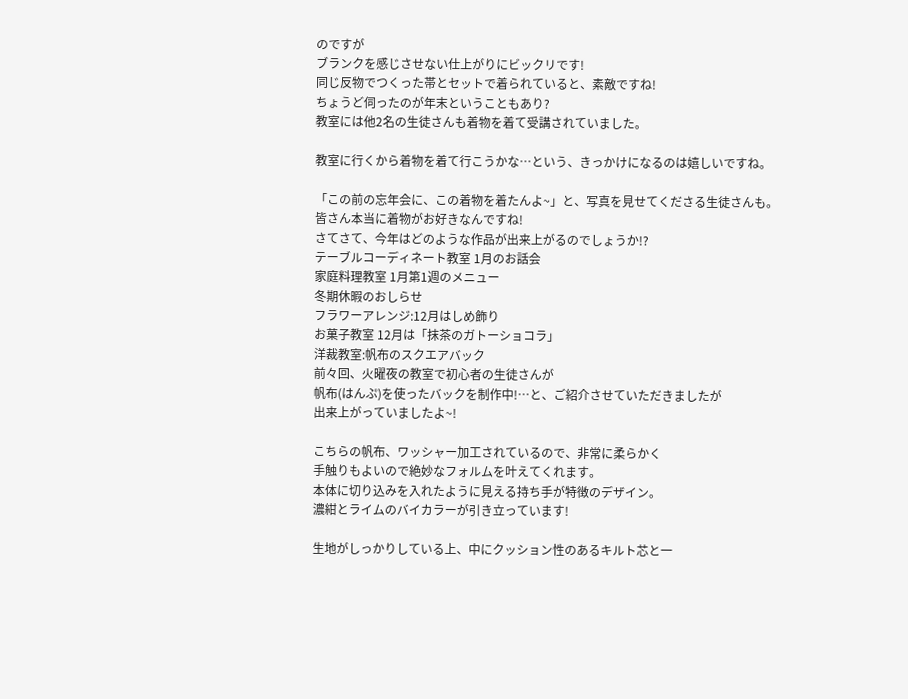のですが
ブランクを感じさせない仕上がりにビックリです!
同じ反物でつくった帯とセットで着られていると、素敵ですね!
ちょうど伺ったのが年末ということもあり?
教室には他2名の生徒さんも着物を着て受講されていました。

教室に行くから着物を着て行こうかな…という、きっかけになるのは嬉しいですね。

「この前の忘年会に、この着物を着たんよ~」と、写真を見せてくださる生徒さんも。
皆さん本当に着物がお好きなんですね!
さてさて、今年はどのような作品が出来上がるのでしょうか!?
テーブルコーディネート教室 1月のお話会
家庭料理教室 1月第1週のメニュー
冬期休暇のおしらせ
フラワーアレンジ:12月はしめ飾り
お菓子教室 12月は「抹茶のガトーショコラ」
洋裁教室:帆布のスクエアバック
前々回、火曜夜の教室で初心者の生徒さんが
帆布(はんぷ)を使ったバックを制作中!…と、ご紹介させていただきましたが
出来上がっていましたよ~!

こちらの帆布、ワッシャー加工されているので、非常に柔らかく
手触りもよいので絶妙なフォルムを叶えてくれます。
本体に切り込みを入れたように見える持ち手が特徴のデザイン。
濃紺とライムのバイカラーが引き立っています!

生地がしっかりしている上、中にクッション性のあるキルト芯と一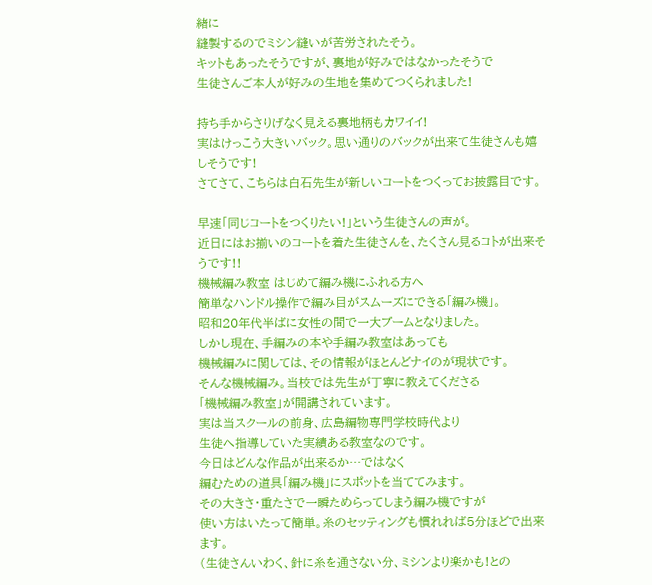緒に
縫製するのでミシン縫いが苦労されたそう。
キットもあったそうですが、裏地が好みではなかったそうで
生徒さんご本人が好みの生地を集めてつくられました!

持ち手からさりげなく見える裏地柄もカワイイ!
実はけっこう大きいバック。思い通りのバックが出来て生徒さんも嬉しそうです!
さてさて、こちらは白石先生が新しいコートをつくってお披露目です。

早速「同じコートをつくりたい!」という生徒さんの声が。
近日にはお揃いのコートを着た生徒さんを、たくさん見るコトが出来そうです!!
機械編み教室 はじめて編み機にふれる方へ
簡単なハンドル操作で編み目がスムーズにできる「編み機」。
昭和20年代半ばに女性の間で一大ブームとなりました。
しかし現在、手編みの本や手編み教室はあっても
機械編みに関しては、その情報がほとんどナイのが現状です。
そんな機械編み。当校では先生が丁寧に教えてくださる
「機械編み教室」が開講されています。
実は当スクールの前身、広島編物専門学校時代より
生徒へ指導していた実績ある教室なのです。
今日はどんな作品が出来るか…ではなく
編むための道具「編み機」にスポットを当ててみます。
その大きさ・重たさで一瞬ためらってしまう編み機ですが
使い方はいたって簡単。糸のセッティングも慣れれば5分ほどで出来ます。
(生徒さんいわく、針に糸を通さない分、ミシンより楽かも!との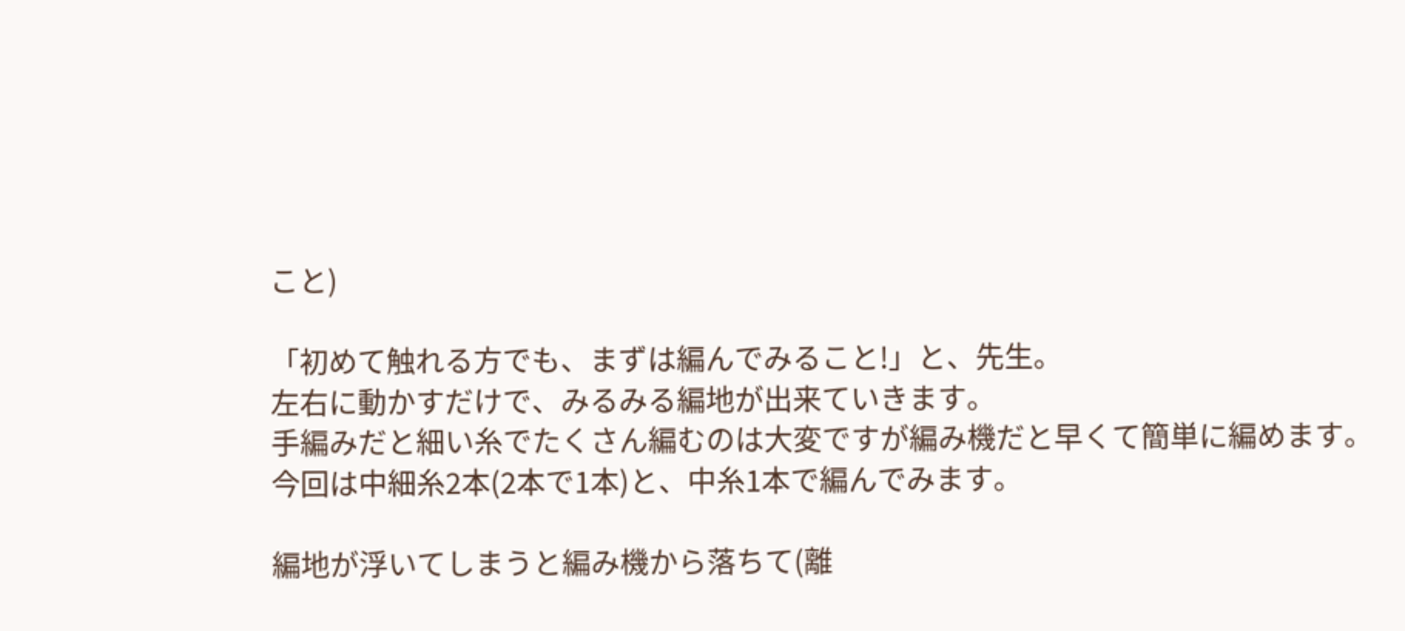こと)

「初めて触れる方でも、まずは編んでみること!」と、先生。
左右に動かすだけで、みるみる編地が出来ていきます。
手編みだと細い糸でたくさん編むのは大変ですが編み機だと早くて簡単に編めます。
今回は中細糸2本(2本で1本)と、中糸1本で編んでみます。

編地が浮いてしまうと編み機から落ちて(離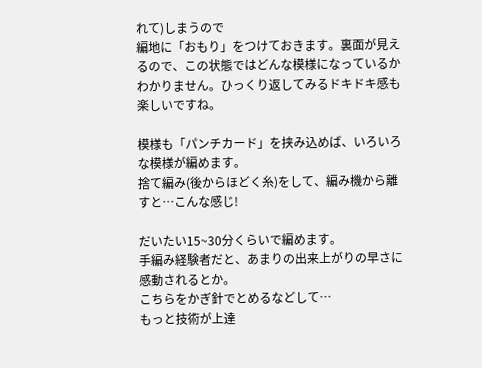れて)しまうので
編地に「おもり」をつけておきます。裏面が見えるので、この状態ではどんな模様になっているか
わかりません。ひっくり返してみるドキドキ感も楽しいですね。

模様も「パンチカード」を挟み込めば、いろいろな模様が編めます。
捨て編み(後からほどく糸)をして、編み機から離すと…こんな感じ!

だいたい15~30分くらいで編めます。
手編み経験者だと、あまりの出来上がりの早さに感動されるとか。
こちらをかぎ針でとめるなどして…
もっと技術が上達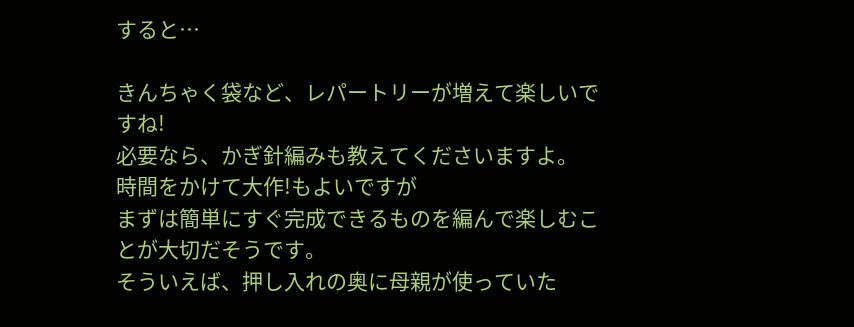すると…

きんちゃく袋など、レパートリーが増えて楽しいですね!
必要なら、かぎ針編みも教えてくださいますよ。
時間をかけて大作!もよいですが
まずは簡単にすぐ完成できるものを編んで楽しむことが大切だそうです。
そういえば、押し入れの奥に母親が使っていた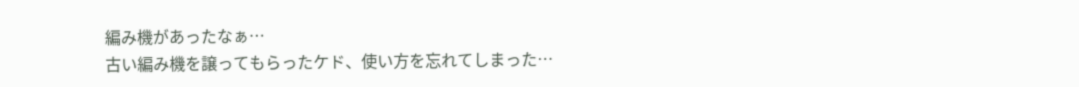編み機があったなぁ…
古い編み機を譲ってもらったケド、使い方を忘れてしまった…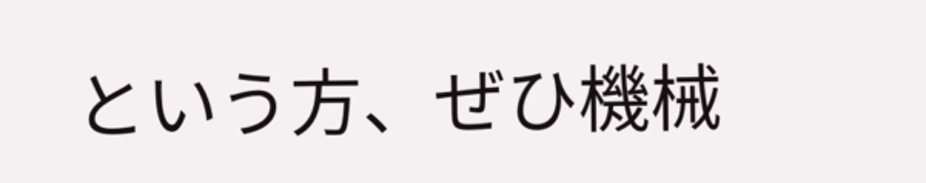という方、ぜひ機械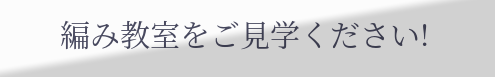編み教室をご見学ください!